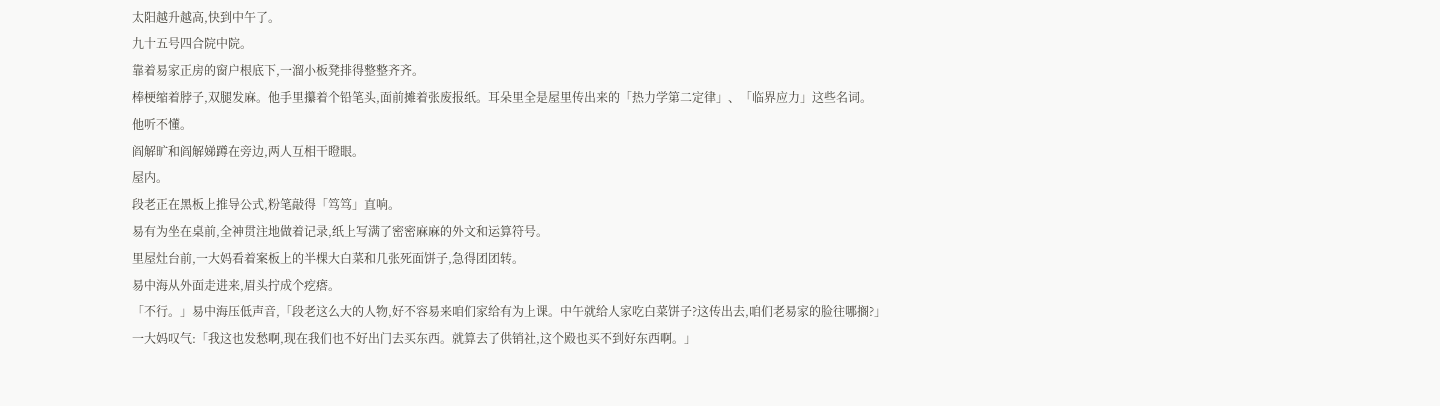太阳越升越高,快到中午了。
九十五号四合院中院。
靠着易家正房的窗户根底下,一溜小板凳排得整整齐齐。
棒梗缩着脖子,双腿发麻。他手里攥着个铅笔头,面前摊着张废报纸。耳朵里全是屋里传出来的「热力学第二定律」、「临界应力」这些名词。
他听不懂。
阎解旷和阎解娣蹲在旁边,两人互相干瞪眼。
屋内。
段老正在黑板上推导公式,粉笔敲得「笃笃」直响。
易有为坐在桌前,全神贯注地做着记录,纸上写满了密密麻麻的外文和运算符号。
里屋灶台前,一大妈看着案板上的半棵大白菜和几张死面饼子,急得团团转。
易中海从外面走进来,眉头拧成个疙瘩。
「不行。」易中海压低声音,「段老这么大的人物,好不容易来咱们家给有为上课。中午就给人家吃白菜饼子?这传出去,咱们老易家的脸往哪搁?」
一大妈叹气:「我这也发愁啊,现在我们也不好出门去买东西。就算去了供销社,这个殿也买不到好东西啊。」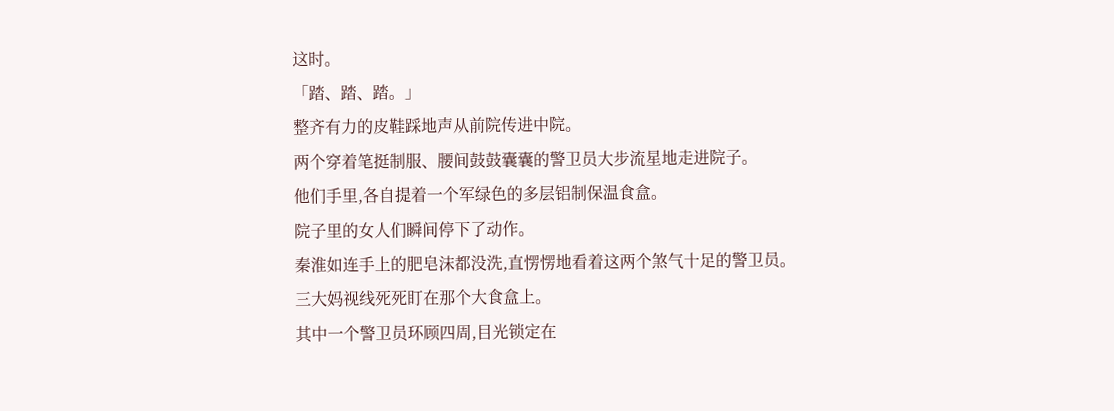这时。
「踏、踏、踏。」
整齐有力的皮鞋踩地声从前院传进中院。
两个穿着笔挺制服、腰间鼓鼓囊囊的警卫员大步流星地走进院子。
他们手里,各自提着一个军绿色的多层铝制保温食盒。
院子里的女人们瞬间停下了动作。
秦淮如连手上的肥皂沫都没洗,直愣愣地看着这两个煞气十足的警卫员。
三大妈视线死死盯在那个大食盒上。
其中一个警卫员环顾四周,目光锁定在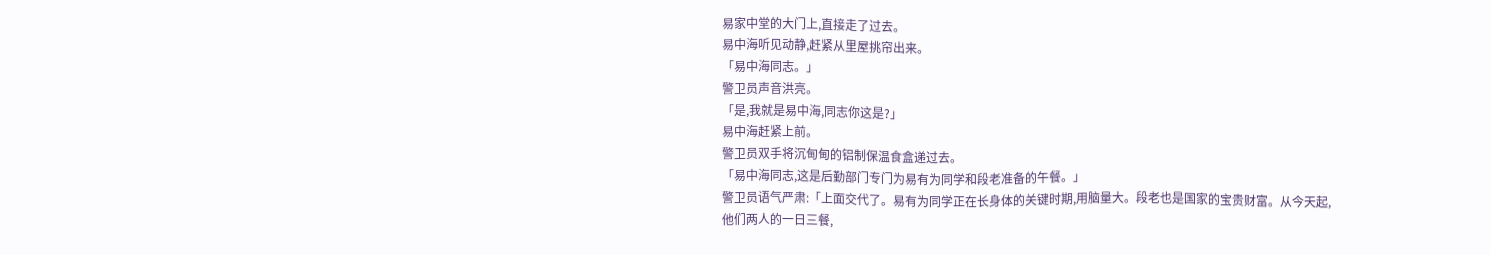易家中堂的大门上,直接走了过去。
易中海听见动静,赶紧从里屋挑帘出来。
「易中海同志。」
警卫员声音洪亮。
「是,我就是易中海,同志你这是?」
易中海赶紧上前。
警卫员双手将沉甸甸的铝制保温食盒递过去。
「易中海同志,这是后勤部门专门为易有为同学和段老准备的午餐。」
警卫员语气严肃:「上面交代了。易有为同学正在长身体的关键时期,用脑量大。段老也是国家的宝贵财富。从今天起,他们两人的一日三餐,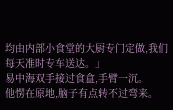均由内部小食堂的大厨专门定做,我们每天准时专车送达。」
易中海双手接过食盒,手臂一沉。
他愣在原地,脑子有点转不过弯来。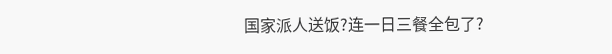国家派人送饭?连一日三餐全包了?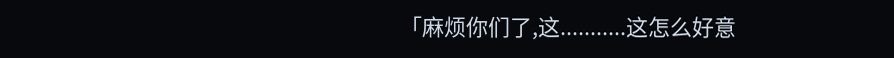「麻烦你们了,这...........这怎么好意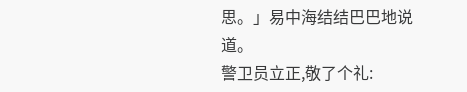思。」易中海结结巴巴地说道。
警卫员立正,敬了个礼: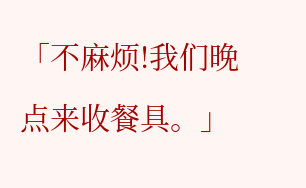「不麻烦!我们晚点来收餐具。」